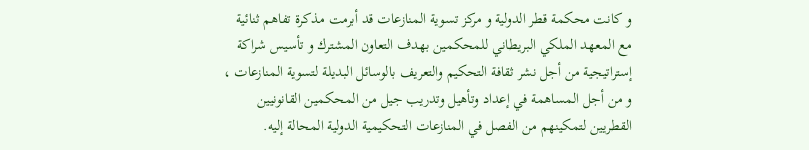و كانت محكمة قطر الدولية و مركز تسوية المنازعات قد أبرمت مذكرة تفاهم ثنائية مع المعهد الملكي البريطاني للمحكمين بهدف التعاون المشترك و تأسيس شراكة إستراتيجية من أجل نشر ثقافة التحكيم والتعريف بالوسائل البديلة لتسوية المنازعات ، و من أجل المساهمة في إعداد وتأهيل وتدريب جيل من المحكمين القانونيين القطريين لتمكينهم من الفصل في المنازعات التحكيمية الدولية المحالة إليه.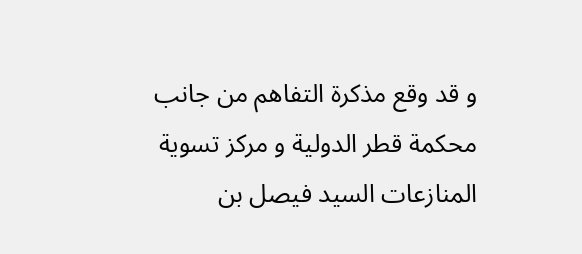و قد وقع مذكرة التفاهم من جانب محكمة قطر الدولية و مركز تسوية المنازعات السيد فيصل بن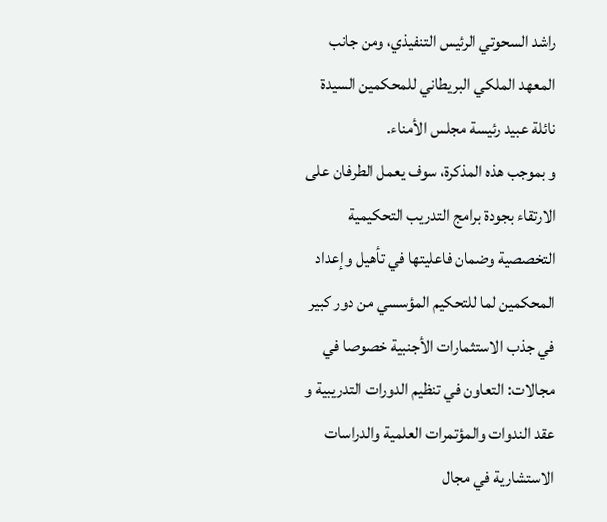راشد السحوتي الرئيس التنفيذي، ومن جانب المعهد الملكي البريطاني للمحكمين السيدة نائلة عبيد رئيسة مجلس الأمناء.
و بموجب هذه المذكرة، سوف يعمل الطرفان على الارتقاء بجودة برامج التدريب التحكيمية التخصصية وضمان فاعليتها في تأهيل وإعداد المحكمين لما للتحكيم المؤسسي من دور كبير في جذب الاستثمارات الأجنبية خصوصا في مجالات: التعاون في تنظيم الدورات التدريبية و عقد الندوات والمؤتمرات العلمية والدراسات الاستشارية في مجال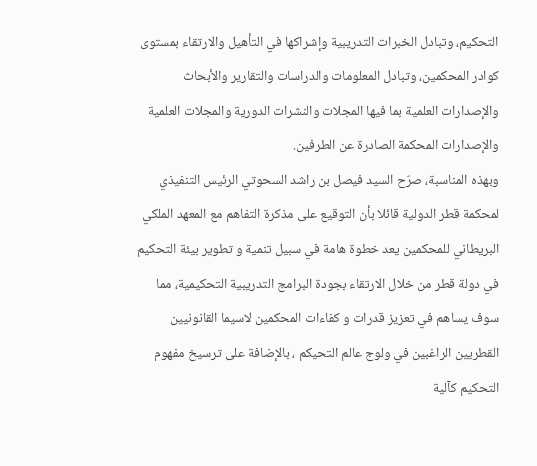التحكيم، وتبادل الخبرات التدريبية وإشراكها في التأهيل والارتقاء بمستوى كوادر المحكمين، وتبادل المعلومات والدراسات والتقارير والأبحاث والإصدارات العلمية بما فيها المجلات والنشرات الدورية والمجلات العلمية والإصدارات المحكمة الصادرة عن الطرفين.
وبهذه المناسبة، صرّح السيد فيصل بن راشد السحوتي الرئيس التنفيذي لمحكمة قطر الدولية قائلا بأن التوقيع على مذكرة التفاهم مع المعهد الملكي البريطاني للمحكمين يعد خطوة هامة في سبيل تنمية و تطوير بيئة التحكيم في دولة قطر من خلال الارتقاء بجودة البرامج التدريبية التحكيمية، مما سوف يساهم في تعزيز قدرات و كفاءات المحكمين لاسيما القانونيين القطريين الراغبين في ولوج عالم التحيكم ، بالإضافة على ترسيخ مفهوم التحكيم كآلية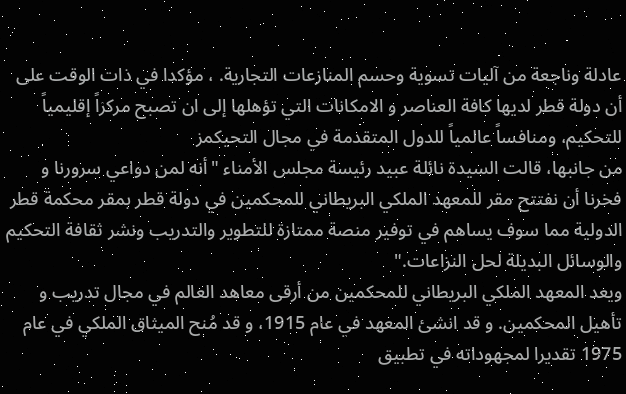عادلة وناجعة من آليات تسوية وحسم المنازعات التجارية. ، مؤكدا في ذات الوقت على أن دولة قطر لديها كافة العناصر و الامكانات التي تؤهلها إلى ان تصبح مركزاً إقليمياً للتحكيم، ومنافساً عالمياً للدول المتقدمة في مجال التحيكمز
من جانبها، قالت السيدة نائلة عبيد رئيسة مجلس الأمناء "أنه لمن دواعي سرورنا و فخرنا أن نفتتح مقر للمعهد الملكي البريطاني للمحكمين في دولة قطر بمقر محكمة قطر الدولية مما سوف يساهم في توفير منصة ممتازة للتطوير والتدريب ونشر ثقافة التحكيم والوسائل البديلة لحل النزاعات."
ويعد المعهد الملكي البريطاني للمحكمين من أرقى معاهد العالم في مجال تدريب و تأهيل المحكمين. و قد انشئ المعهد في عام 1915، و قد مُنح الميثاق الملكي في عام 1975 تقديرا لمجهوداته في تطبيق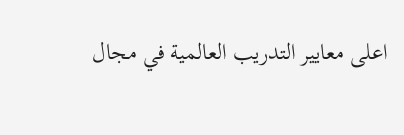اعلى معايير التدريب العالمية في مجال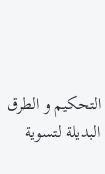التحكيم و الطرق البديلة لتسوية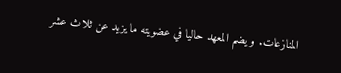المنازعات. و يضم المعهد حاليا في عضويته ما يزيد عن ثلاث عشر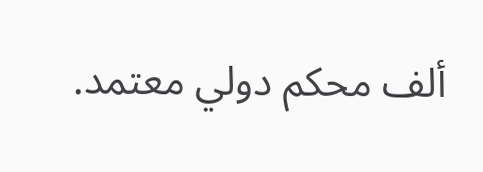ألف محكم دولي معتمد.